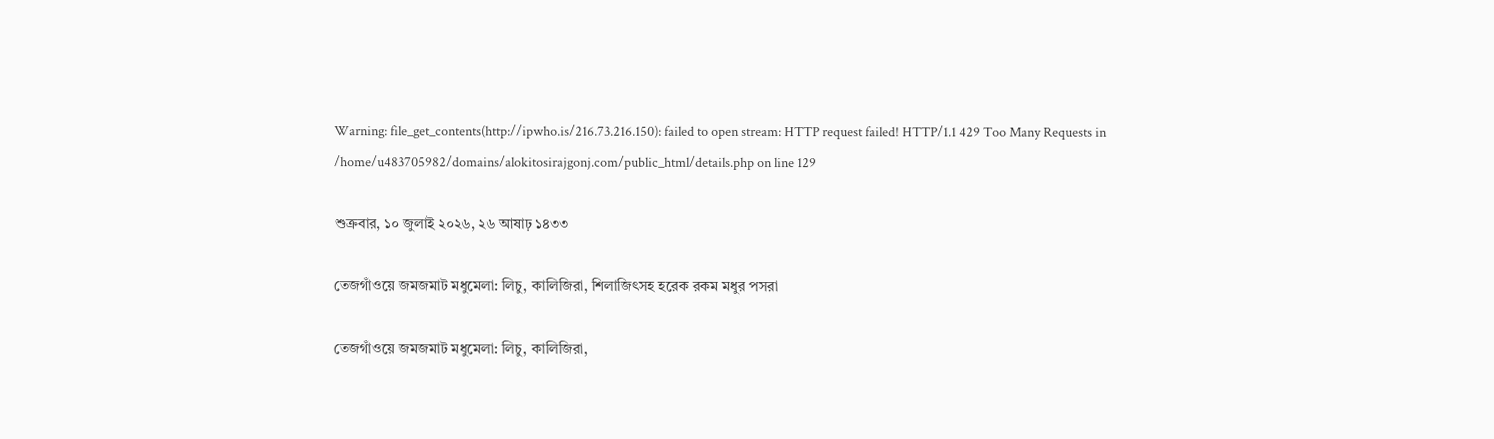Warning: file_get_contents(http://ipwho.is/216.73.216.150): failed to open stream: HTTP request failed! HTTP/1.1 429 Too Many Requests in /home/u483705982/domains/alokitosirajgonj.com/public_html/details.php on line 129

শুক্রবার, ১০ জুলাই ২০২৬, ২৬ আষাঢ় ১৪৩৩

তেজগাঁওয়ে জমজমাট মধুমেলা: লিচু, কালিজিরা, শিলাজিৎসহ হরেক রকম মধুর পসরা

তেজগাঁওয়ে জমজমাট মধুমেলা: লিচু, কালিজিরা,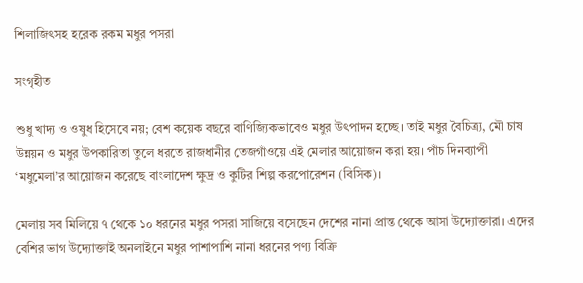শিলাজিৎসহ হরেক রকম মধুর পসরা

সংগৃহীত

শুধু খাদ্য ও ওষুধ হিসেবে নয়; বেশ কয়েক বছরে বাণিজ্যিকভাবেও মধুর উৎপাদন হচ্ছে। তাই মধুর বৈচিত্র্য, মৌ চাষ উন্নয়ন ও মধুর উপকারিতা তুলে ধরতে রাজধানীর তেজগাঁওয়ে এই মেলার আয়োজন করা হয়। পাঁচ দিনব্যাপী ‘মধুমেলা’র আয়োজন করেছে বাংলাদেশ ক্ষুদ্র ও কুটির শিল্প করপোরেশন (বিসিক)।

মেলায় সব মিলিয়ে ৭ থেকে ১০ ধরনের মধুর পসরা সাজিয়ে বসেছেন দেশের নানা প্রান্ত থেকে আসা উদ্যোক্তারা। এদের বেশির ভাগ উদ্যোক্তাই অনলাইনে মধুর পাশাপাশি নানা ধরনের পণ্য বিক্রি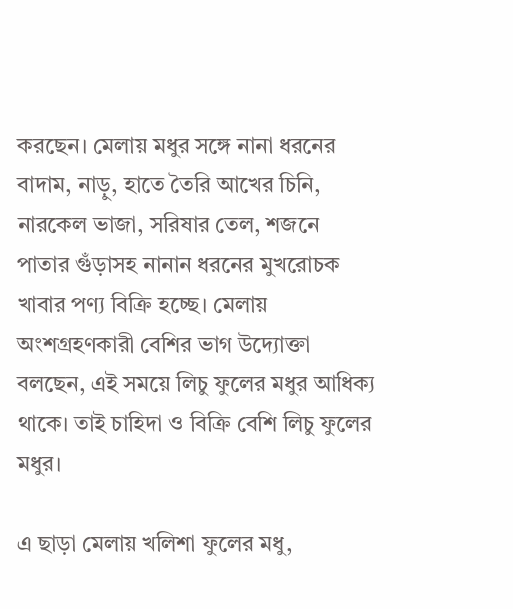করছেন। মেলায় মধুর সঙ্গে নানা ধরনের বাদাম, নাড়ু, হাতে তৈরি আখের চিনি, নারকেল ভাজা, সরিষার তেল, শজনে পাতার গুঁড়াসহ নানান ধরনের মুখরোচক খাবার পণ্য বিক্রি হচ্ছে। মেলায় অংশগ্রহণকারী বেশির ভাগ উদ্যোক্তা বলছেন, এই সময়ে লিচু ফুলের মধুর আধিক্য থাকে। তাই চাহিদা ও বিক্রি বেশি লিচু ফুলের মধুর।

এ ছাড়া মেলায় খলিশা ফুলের মধু,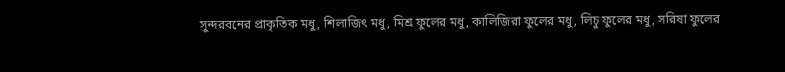সুন্দরবনের প্রাকৃতিক মধু, শিলাজিৎ মধু, মিশ্র ফুলের মধু, কালিজিরা ফুলের মধু, লিচু ফুলের মধু, সরিষা ফুলের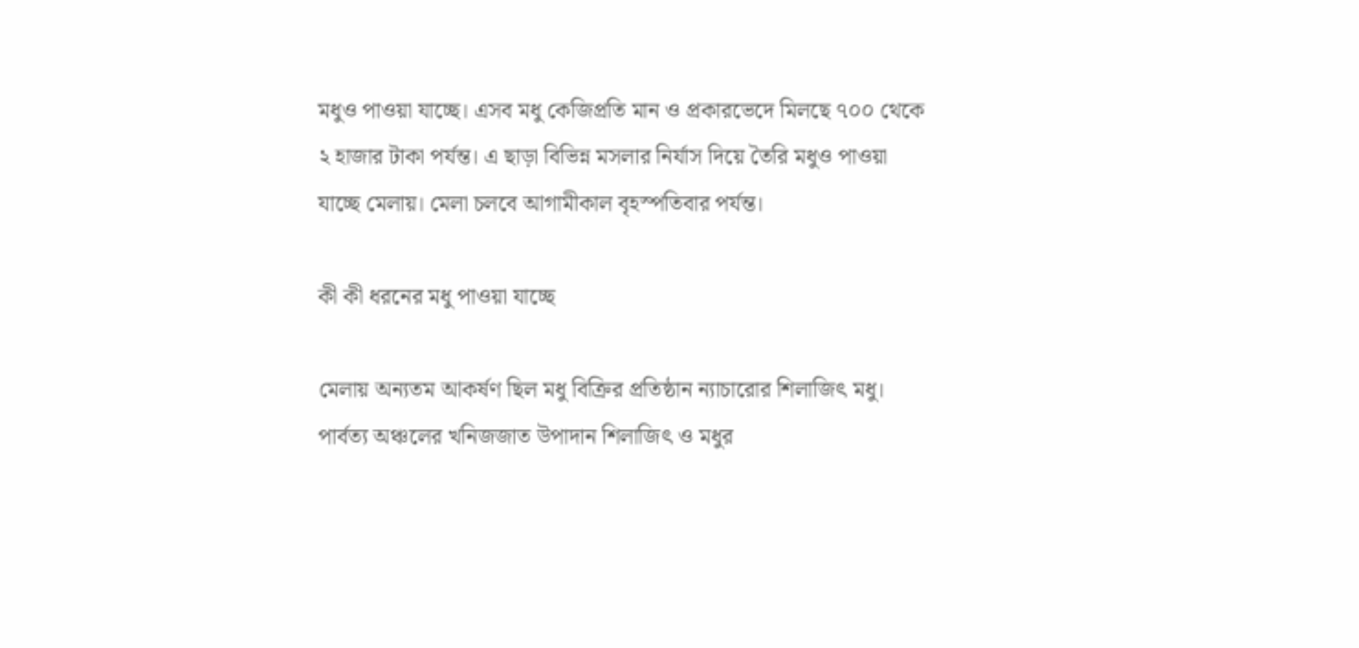মধুও পাওয়া যাচ্ছে। এসব মধু কেজিপ্রতি মান ও প্রকারভেদে মিলছে ৭০০ থেকে ২ হাজার টাকা পর্যন্ত। এ ছাড়া বিভিন্ন মসলার নির্যাস দিয়ে তৈরি মধুও পাওয়া যাচ্ছে মেলায়। মেলা চলবে আগামীকাল বৃহস্পতিবার পর্যন্ত।

কী কী ধরনের মধু পাওয়া যাচ্ছে

মেলায় অন্যতম আকর্ষণ ছিল মধু বিক্রির প্রতিষ্ঠান ন্যাচারোর শিলাজিৎ মধু। পার্বত্য অঞ্চলের খনিজজাত উপাদান শিলাজিৎ ও মধুর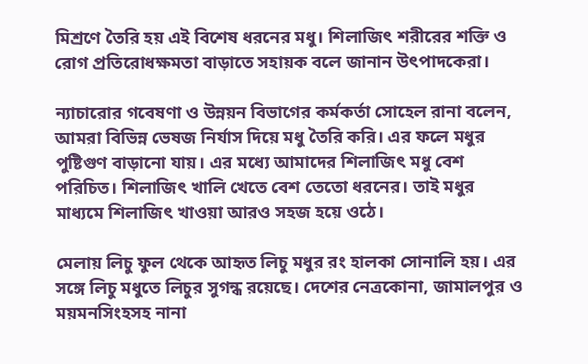মিশ্রণে তৈরি হয় এই বিশেষ ধরনের মধু। শিলাজিৎ শরীরের শক্তি ও রোগ প্রতিরোধক্ষমতা বাড়াতে সহায়ক বলে জানান উৎপাদকেরা।

ন্যাচারোর গবেষণা ও উন্নয়ন বিভাগের কর্মকর্তা সোহেল রানা বলেন, আমরা বিভিন্ন ভেষজ নির্যাস দিয়ে মধু তৈরি করি। এর ফলে মধুর পুষ্টিগুণ বাড়ানো যায়। এর মধ্যে আমাদের শিলাজিৎ মধু বেশ পরিচিত। শিলাজিৎ খালি খেতে বেশ তেতো ধরনের। তাই মধুর মাধ্যমে শিলাজিৎ খাওয়া আরও সহজ হয়ে ওঠে।

মেলায় লিচু ফুল থেকে আহৃত লিচু মধুর রং হালকা সোনালি হয়। এর সঙ্গে লিচু মধুতে লিচুর সুগন্ধ রয়েছে। দেশের নেত্রকোনা, জামালপুর ও ময়মনসিংহসহ নানা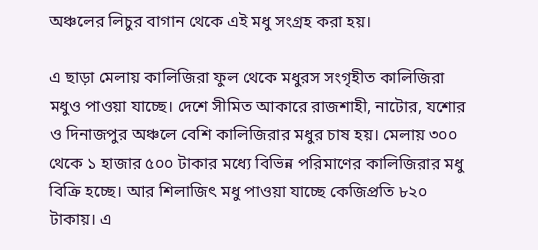অঞ্চলের লিচুর বাগান থেকে এই মধু সংগ্রহ করা হয়।

এ ছাড়া মেলায় কালিজিরা ফুল থেকে মধুরস সংগৃহীত কালিজিরা মধুও পাওয়া যাচ্ছে। দেশে সীমিত আকারে রাজশাহী, নাটোর, যশোর ও দিনাজপুর অঞ্চলে বেশি কালিজিরার মধুর চাষ হয়। মেলায় ৩০০ থেকে ১ হাজার ৫০০ টাকার মধ্যে বিভিন্ন পরিমাণের কালিজিরার মধু বিক্রি হচ্ছে। আর শিলাজিৎ মধু পাওয়া যাচ্ছে কেজিপ্রতি ৮২০ টাকায়। এ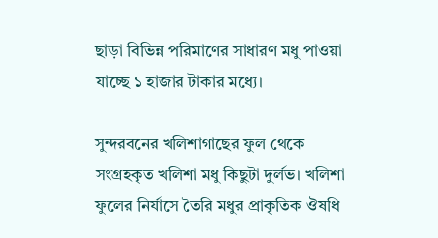ছাড়া বিভিন্ন পরিমাণের সাধারণ মধু পাওয়া যাচ্ছে ১ হাজার টাকার মধ্যে।

সুন্দরবনের খলিশাগাছের ফুল থেকে সংগ্রহকৃত খলিশা মধু কিছুটা দুর্লভ। খলিশা ফুলের নির্যাসে তৈরি মধুর প্রাকৃতিক ঔষধি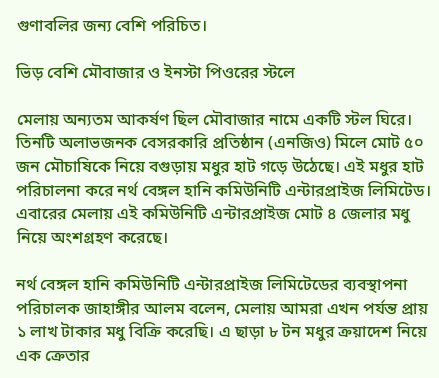গুণাবলির জন্য বেশি পরিচিত।

ভিড় বেশি মৌবাজার ও ইনস্টা পিওরের স্টলে

মেলায় অন্যতম আকর্ষণ ছিল মৌবাজার নামে একটি স্টল ঘিরে। তিনটি অলাভজনক বেসরকারি প্রতিষ্ঠান (এনজিও) মিলে মোট ৫০ জন মৌচাষিকে নিয়ে বগুড়ায় মধুর হাট গড়ে উঠেছে। এই মধুর হাট পরিচালনা করে নর্থ বেঙ্গল হানি কমিউনিটি এন্টারপ্রাইজ লিমিটেড। এবারের মেলায় এই কমিউনিটি এন্টারপ্রাইজ মোট ৪ জেলার মধু নিয়ে অংশগ্রহণ করেছে।

নর্থ বেঙ্গল হানি কমিউনিটি এন্টারপ্রাইজ লিমিটেডের ব্যবস্থাপনা পরিচালক জাহাঙ্গীর আলম বলেন, মেলায় আমরা এখন পর্যন্ত প্রায় ১ লাখ টাকার মধু বিক্রি করেছি। এ ছাড়া ৮ টন মধুর ক্রয়াদেশ নিয়ে এক ক্রেতার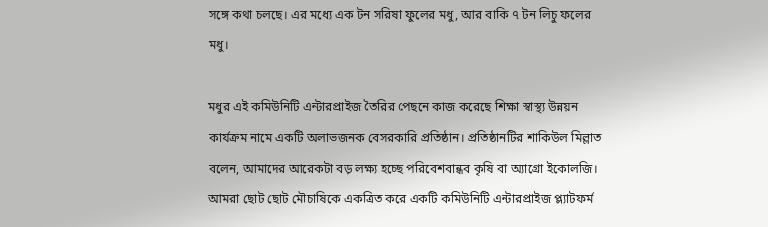সঙ্গে কথা চলছে। এর মধ্যে এক টন সরিষা ফুলের মধু, আর বাকি ৭ টন লিচু ফলের মধু।

মধুর এই কমিউনিটি এন্টারপ্রাইজ তৈরির পেছনে কাজ করেছে শিক্ষা স্বাস্থ্য উন্নয়ন কার্যক্রম নামে একটি অলাভজনক বেসরকারি প্রতিষ্ঠান। প্রতিষ্ঠানটির শাকিউল মিল্লাত বলেন, আমাদের আরেকটা বড় লক্ষ্য হচ্ছে পরিবেশবান্ধব কৃষি বা অ্যাগ্রো ইকোলজি। আমরা ছোট ছোট মৌচাষিকে একত্রিত করে একটি কমিউনিটি এন্টারপ্রাইজ প্ল্যাটফর্ম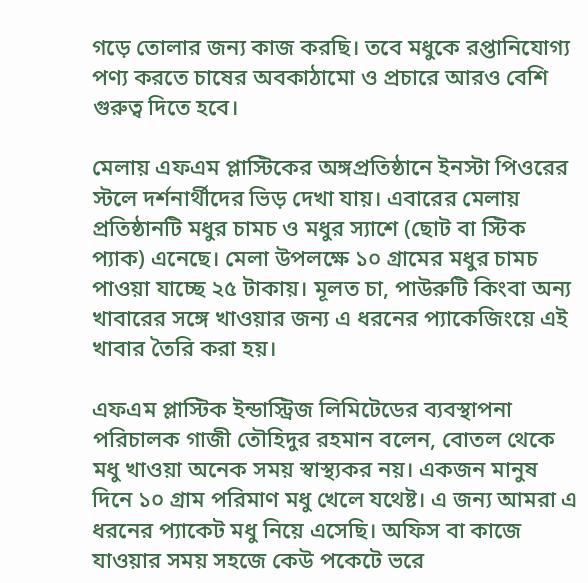গড়ে তোলার জন্য কাজ করছি। তবে মধুকে রপ্তানিযোগ্য পণ্য করতে চাষের অবকাঠামো ও প্রচারে আরও বেশি গুরুত্ব দিতে হবে।

মেলায় এফএম প্লাস্টিকের অঙ্গপ্রতিষ্ঠানে ইনস্টা পিওরের স্টলে দর্শনার্থীদের ভিড় দেখা যায়। এবারের মেলায় প্রতিষ্ঠানটি মধুর চামচ ও মধুর স্যাশে (ছোট বা স্টিক প্যাক) এনেছে। মেলা উপলক্ষে ১০ গ্রামের মধুর চামচ পাওয়া যাচ্ছে ২৫ টাকায়। মূলত চা, পাউরুটি কিংবা অন্য খাবারের সঙ্গে খাওয়ার জন্য এ ধরনের প্যাকেজিংয়ে এই খাবার তৈরি করা হয়।

এফএম প্লাস্টিক ইন্ডাস্ট্রিজ লিমিটেডের ব্যবস্থাপনা পরিচালক গাজী তৌহিদুর রহমান বলেন, বোতল থেকে মধু খাওয়া অনেক সময় স্বাস্থ্যকর নয়। একজন মানুষ দিনে ১০ গ্রাম পরিমাণ মধু খেলে যথেষ্ট। এ জন্য আমরা এ ধরনের প্যাকেট মধু নিয়ে এসেছি। অফিস বা কাজে যাওয়ার সময় সহজে কেউ পকেটে ভরে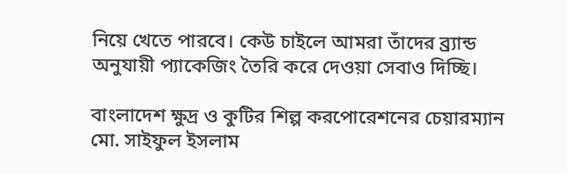নিয়ে খেতে পারবে। কেউ চাইলে আমরা তাঁদের ব্র্যান্ড অনুযায়ী প্যাকেজিং তৈরি করে দেওয়া সেবাও দিচ্ছি।

বাংলাদেশ ক্ষুদ্র ও কুটির শিল্প করপোরেশনের চেয়ারম্যান মো. সাইফুল ইসলাম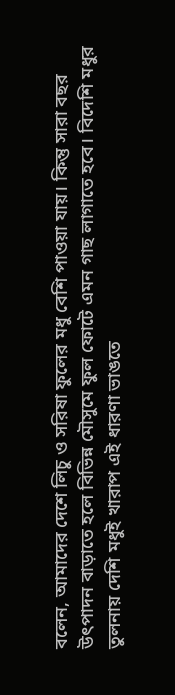বলেন, আমাদের দেশে লিচু ও সরিষা ফুলের মধু বেশি পাওয়া যায়। কিন্তু সারা বছর উৎপাদন বাড়াতে হলে বিভিন্ন মৌসুমে ফুল ফোটে এমন গাছ লাগাতে হবে। বিদেশি মধুর তুলনায় দেশি মধুই খারাপ এই ধারণা ভাঙতে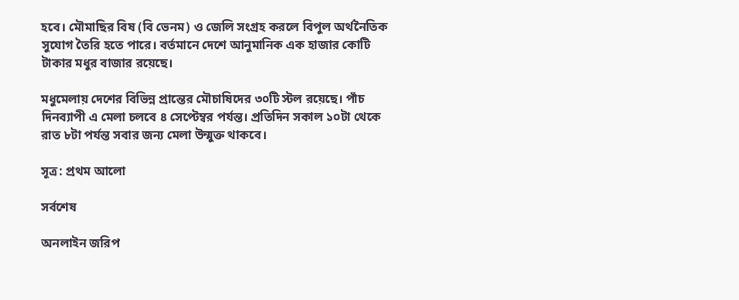হবে। মৌমাছির বিষ (বি ভেনম) ও জেলি সংগ্রহ করলে বিপুল অর্থনৈতিক সুযোগ তৈরি হতে পারে। বর্তমানে দেশে আনুমানিক এক হাজার কোটি টাকার মধুর বাজার রয়েছে।

মধুমেলায় দেশের বিভিন্ন প্রান্তের মৌচাষিদের ৩০টি স্টল রয়েছে। পাঁচ দিনব্যাপী এ মেলা চলবে ৪ সেপ্টেম্বর পর্যন্ত। প্রতিদিন সকাল ১০টা থেকে রাত ৮টা পর্যন্ত সবার জন্য মেলা উন্মুক্ত থাকবে।

সূত্র: প্রথম আলো

সর্বশেষ

অনলাইন জরিপ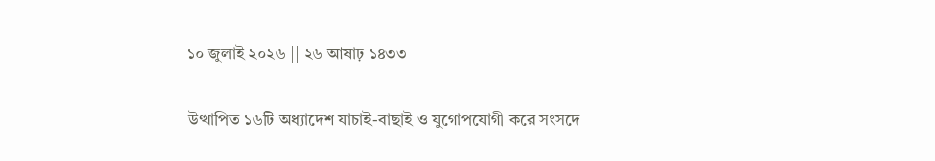১০ জুলাই ২০২৬ || ২৬ আষাঢ় ১৪৩৩

উত্থাপিত ১৬টি অধ্যাদেশ যাচাই-বাছাই ও যুগোপযোগী করে সংসদে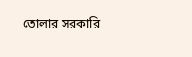তোলার সরকারি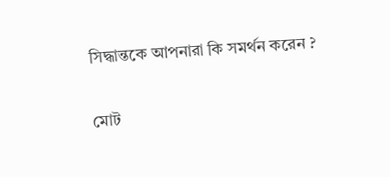সিদ্ধান্তকে আপনারা কি সমর্থন করেন ?

মোট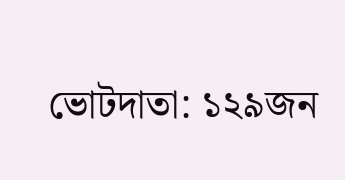ভোটদাতা: ১২৯জন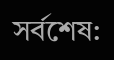সর্বশেষ: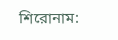শিরোনাম: